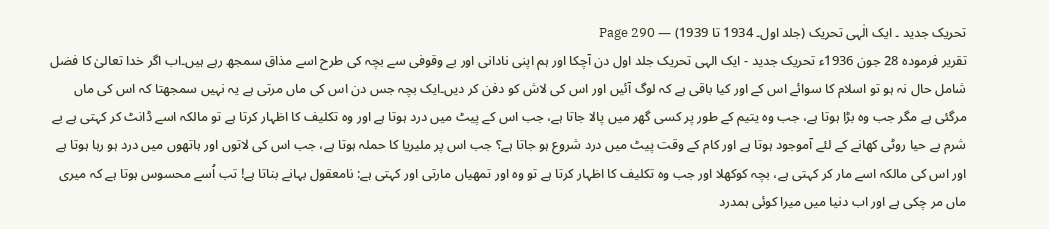تحریک جدید ۔ ایک الٰہی تحریک (جلد اول۔ 1934 تا 1939) — Page 290
تقریر فرمودہ 28 جون 1936ء تحریک جدید - ایک الہی تحریک جلد اول دن آچکا اور ہم اپنی نادانی اور بے وقوفی سے بچہ کی طرح اسے مذاق سمجھ رہے ہیں۔اب اگر خدا تعالیٰ کا فضل شامل حال نہ ہو تو اسلام کا سوائے اس کے اور کیا باقی ہے کہ لوگ آئیں اور اس کی لاش کو دفن کر دیں۔ایک بچہ جس دن اس کی ماں مرتی ہے یہ نہیں سمجھتا کہ اس کی ماں مرگئی ہے مگر جب وہ بڑا ہوتا ہے، جب وہ یتیم کے طور پر کسی گھر میں پالا جاتا ہے، جب اس کے پیٹ میں درد ہوتا ہے اور وہ تکلیف کا اظہار کرتا ہے تو مالکہ اسے ڈانٹ کر کہتی ہے بے شرم بے حیا روٹی کھانے کے لئے آموجود ہوتا ہے اور کام کے وقت پیٹ میں درد شروع ہو جاتا ہے؟ جب اس پر ملیریا کا حملہ ہوتا ہے، جب اس کی لاتوں اور ہاتھوں میں درد ہو رہا ہوتا ہے اور اس کی مالکہ اسے مار کر کہتی ہے، بچہ کوکھلا اور جب وہ تکلیف کا اظہار کرتا ہے تو وہ اور تمھیاں مارتی اور کہتی ہے: نامعقول بہانے بناتا ہے! تب اُسے محسوس ہوتا ہے کہ میری ماں مر چکی ہے اور اب دنیا میں میرا کوئی ہمدرد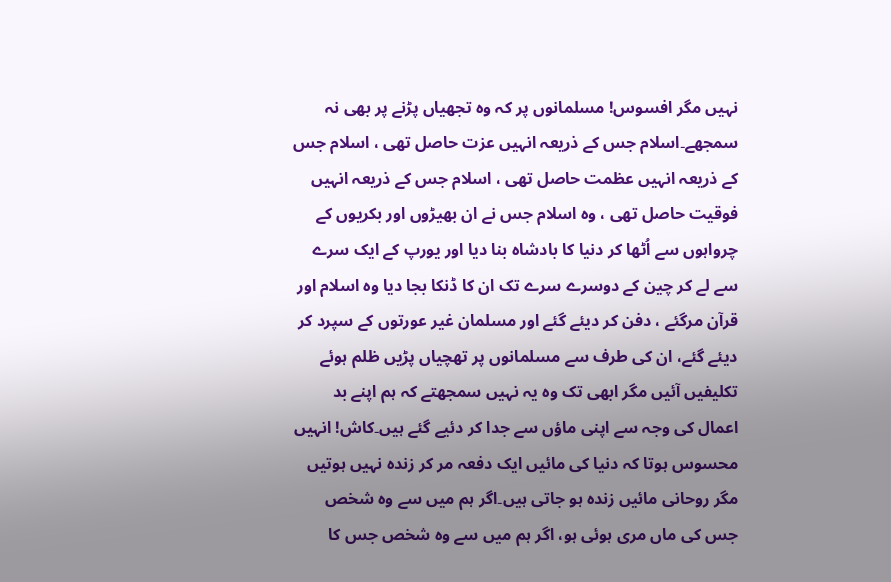نہیں مگر افسوس! مسلمانوں پر کہ وہ تجھیاں پڑنے پر بھی نہ سمجھے۔اسلام جس کے ذریعہ انہیں عزت حاصل تھی ، اسلام جس کے ذریعہ انہیں عظمت حاصل تھی ، اسلام جس کے ذریعہ انہیں فوقیت حاصل تھی ، وہ اسلام جس نے ان بھیڑوں اور بکریوں کے چرواہوں سے اُٹھا کر دنیا کا بادشاہ بنا دیا اور یورپ کے ایک سرے سے لے کر چین کے دوسرے سرے تک ان کا ڈنکا بجا دیا وہ اسلام اور قرآن مرگئے ، دفن کر دیئے گئے اور مسلمان غیر عورتوں کے سپرد کر دیئے گئے، ان کی طرف سے مسلمانوں پر تھچیاں پڑیں ظلم ہوئے تکلیفیں آئیں مگر ابھی تک وہ یہ نہیں سمجھتے کہ ہم اپنے بد اعمال کی وجہ سے اپنی ماؤں سے جدا کر دئیے گئے ہیں۔کاش! انہیں محسوس ہوتا کہ دنیا کی مائیں ایک دفعہ مر کر زندہ نہیں ہوتیں مگر روحانی مائیں زندہ ہو جاتی ہیں۔اگر ہم میں سے وہ شخص جس کی ماں مری ہوئی ہو، اگر ہم میں سے وہ شخص جس کا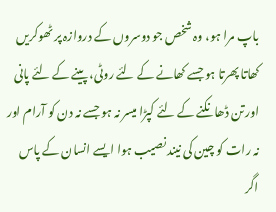باپ مرا ہو، وہ شخص جو دوسروں کے دروازہ پر ٹھوکریں کھاتا پھرتا ہو جسے کھانے کے لئے روٹی، پینے کے لئے پانی اور تن ڈھانکنے کے لئے کپڑا میسر نہ ہو جسے نہ دن کو آرام اور نہ رات کو چین کی نیند نصیب ہوا ایسے انسان کے پاس اگر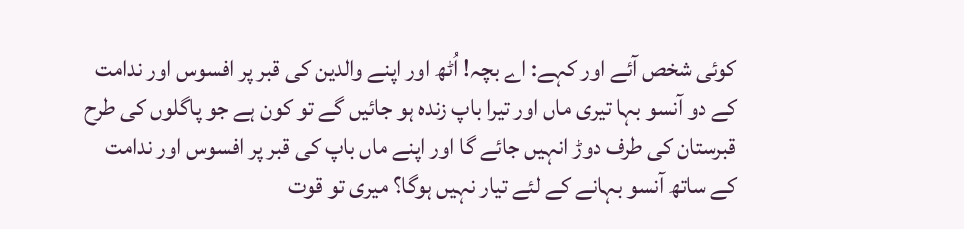کوئی شخص آئے اور کہے: اے بچہ! اُٹھ اور اپنے والدین کی قبر پر افسوس اور ندامت کے دو آنسو بہا تیری ماں اور تیرا باپ زندہ ہو جائیں گے تو کون ہے جو پاگلوں کی طرح قبرستان کی طرف دوڑ انہیں جائے گا اور اپنے ماں باپ کی قبر پر افسوس اور ندامت کے ساتھ آنسو بہانے کے لئے تیار نہیں ہوگا؟ میری تو قوت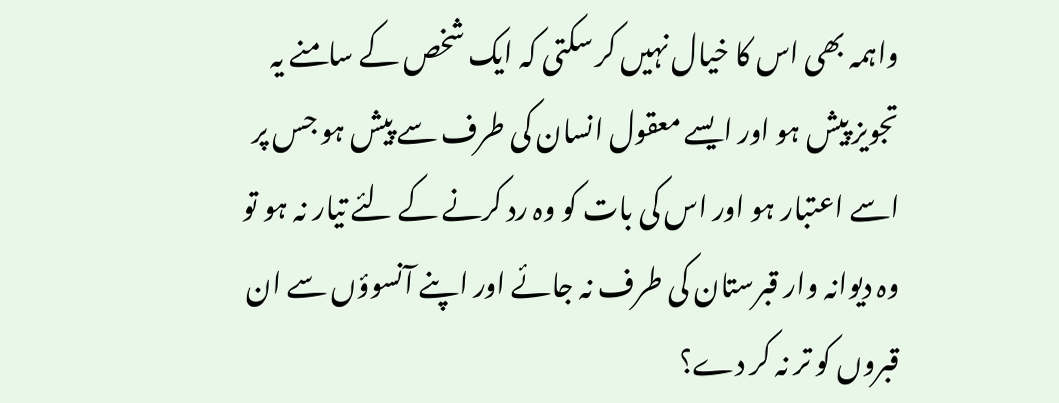واہمہ بھی اس کا خیال نہیں کر سکتی کہ ایک شخص کے سامنے یہ تجویز پیش ہو اور ایسے معقول انسان کی طرف سے پیش ہو جس پر اسے اعتبار ہو اور اس کی بات کو وہ رد کرنے کے لئے تیار نہ ہو تو وہ دیوانہ وار قبرستان کی طرف نہ جائے اور اپنے آنسوؤں سے ان قبروں کو تر نہ کر دے؟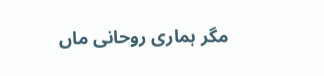مگر ہماری روحانی ماں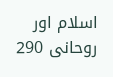اسلام اور روحانی 290